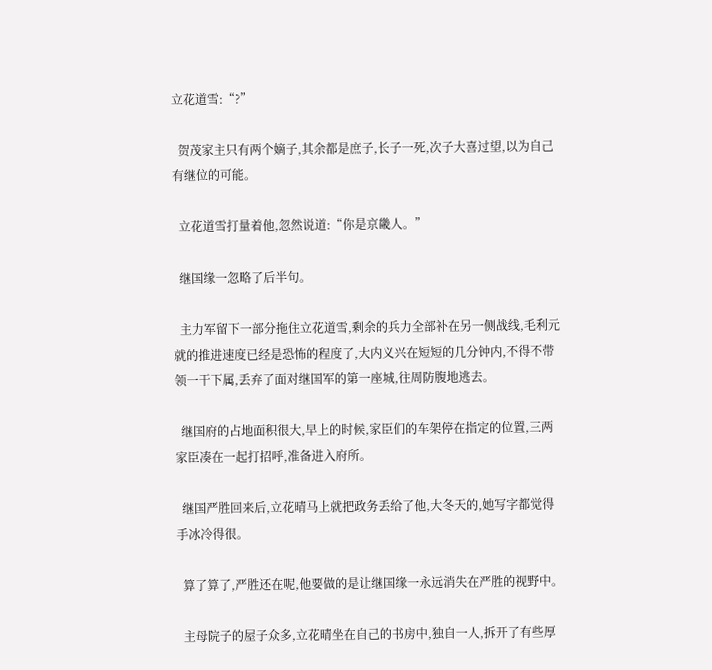立花道雪:“?”

  贺茂家主只有两个嫡子,其余都是庶子,长子一死,次子大喜过望,以为自己有继位的可能。

  立花道雪打量着他,忽然说道:“你是京畿人。”

  继国缘一忽略了后半句。

  主力军留下一部分拖住立花道雪,剩余的兵力全部补在另一侧战线,毛利元就的推进速度已经是恐怖的程度了,大内义兴在短短的几分钟内,不得不带领一干下属,丢弃了面对继国军的第一座城,往周防腹地逃去。

  继国府的占地面积很大,早上的时候,家臣们的车架停在指定的位置,三两家臣凑在一起打招呼,准备进入府所。

  继国严胜回来后,立花晴马上就把政务丢给了他,大冬天的,她写字都觉得手冰冷得很。

  算了算了,严胜还在呢,他要做的是让继国缘一永远消失在严胜的视野中。

  主母院子的屋子众多,立花晴坐在自己的书房中,独自一人,拆开了有些厚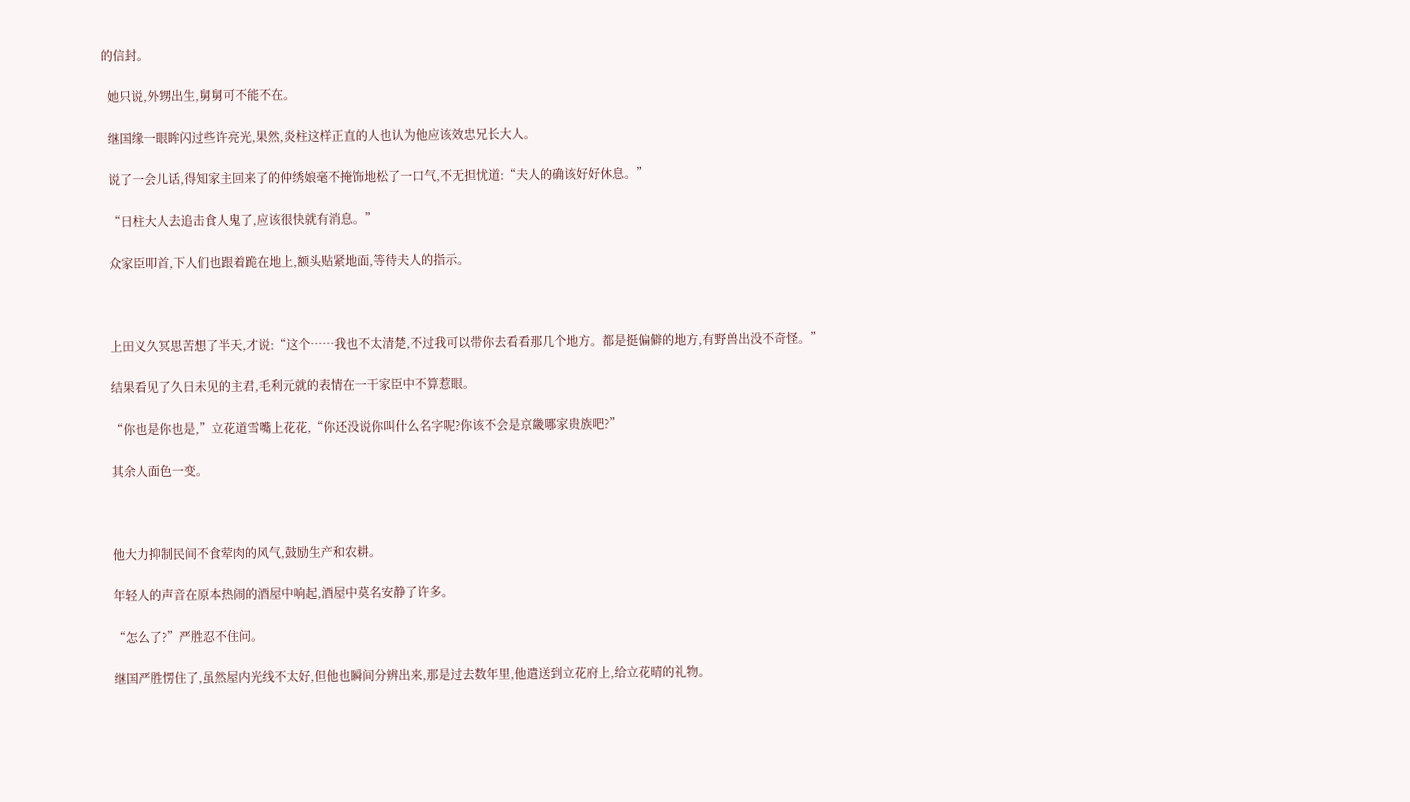的信封。

  她只说,外甥出生,舅舅可不能不在。

  继国缘一眼眸闪过些许亮光,果然,炎柱这样正直的人也认为他应该效忠兄长大人。

  说了一会儿话,得知家主回来了的仲绣娘毫不掩饰地松了一口气,不无担忧道:“夫人的确该好好休息。”

  “日柱大人去追击食人鬼了,应该很快就有消息。”

  众家臣叩首,下人们也跟着跪在地上,额头贴紧地面,等待夫人的指示。



  上田义久冥思苦想了半天,才说:“这个……我也不太清楚,不过我可以带你去看看那几个地方。都是挺偏僻的地方,有野兽出没不奇怪。”

  结果看见了久日未见的主君,毛利元就的表情在一干家臣中不算惹眼。

  “你也是你也是,”立花道雪嘴上花花,“你还没说你叫什么名字呢?你该不会是京畿哪家贵族吧?”

  其余人面色一变。



  他大力抑制民间不食荤肉的风气,鼓励生产和农耕。

  年轻人的声音在原本热闹的酒屋中响起,酒屋中莫名安静了许多。

  “怎么了?”严胜忍不住问。

  继国严胜愣住了,虽然屋内光线不太好,但他也瞬间分辨出来,那是过去数年里,他遣送到立花府上,给立花晴的礼物。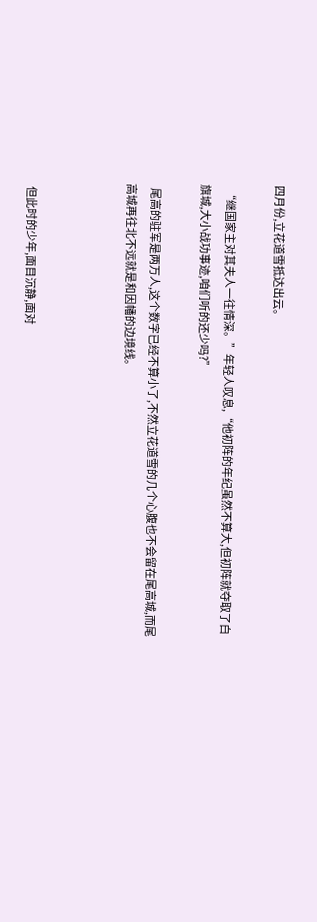四月份,立花道雪抵达出云。

  “继国家主对其夫人一往情深。”年轻人叹息,“他初阵的年纪虽然不算大,但初阵就夺取了白旗城,大小战功事迹,咱们听的还少吗?”

  尾高的驻军是两万人,这个数字已经不算小了,不然立花道雪的几个心腹也不会留在尾高城,而尾高城再往北不远就是和因幡的边境线。



  但此时的少年,面目沉静,面对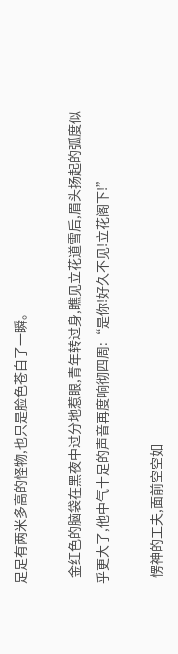足足有两米多高的怪物,也只是脸色苍白了一瞬。

  金红色的脑袋在黑夜中过分地惹眼,青年转过身,瞧见立花道雪后,眉头扬起的弧度似乎更大了,他中气十足的声音再度响彻四周:“是你!好久不见!立花阁下!”

  愣神的工夫,面前空空如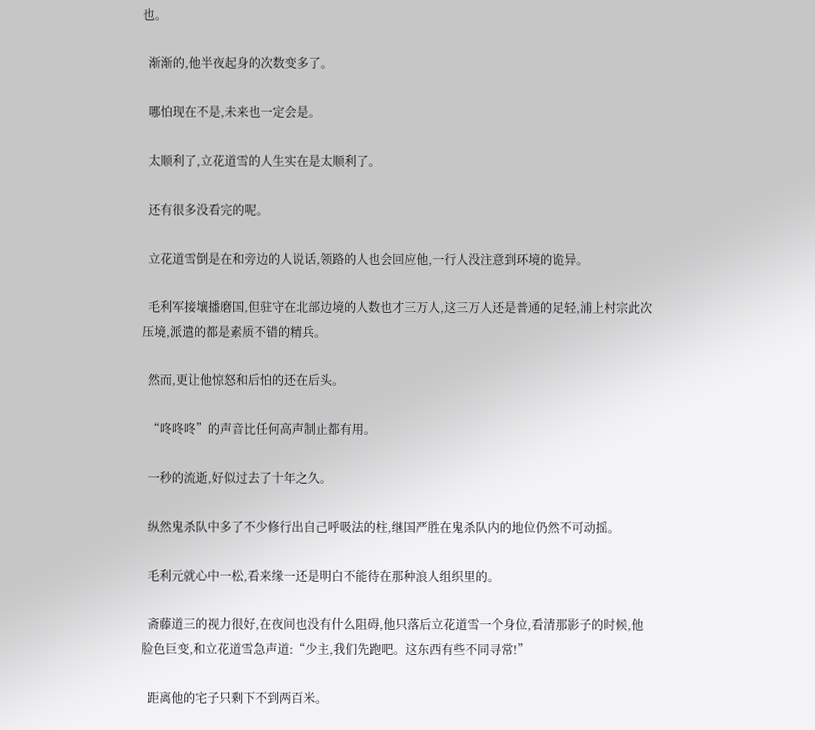也。

  渐渐的,他半夜起身的次数变多了。

  哪怕现在不是,未来也一定会是。

  太顺利了,立花道雪的人生实在是太顺利了。

  还有很多没看完的呢。

  立花道雪倒是在和旁边的人说话,领路的人也会回应他,一行人没注意到环境的诡异。

  毛利军接壤播磨国,但驻守在北部边境的人数也才三万人,这三万人还是普通的足轻,浦上村宗此次压境,派遣的都是素质不错的精兵。

  然而,更让他惊怒和后怕的还在后头。

  “咚咚咚”的声音比任何高声制止都有用。

  一秒的流逝,好似过去了十年之久。

  纵然鬼杀队中多了不少修行出自己呼吸法的柱,继国严胜在鬼杀队内的地位仍然不可动摇。

  毛利元就心中一松,看来缘一还是明白不能待在那种浪人组织里的。

  斋藤道三的视力很好,在夜间也没有什么阻碍,他只落后立花道雪一个身位,看清那影子的时候,他脸色巨变,和立花道雪急声道:“少主,我们先跑吧。这东西有些不同寻常!”

  距离他的宅子只剩下不到两百米。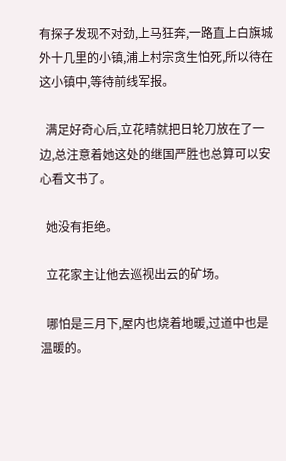有探子发现不对劲,上马狂奔,一路直上白旗城外十几里的小镇,浦上村宗贪生怕死,所以待在这小镇中,等待前线军报。

  满足好奇心后,立花晴就把日轮刀放在了一边,总注意着她这处的继国严胜也总算可以安心看文书了。

  她没有拒绝。

  立花家主让他去巡视出云的矿场。

  哪怕是三月下,屋内也烧着地暖,过道中也是温暖的。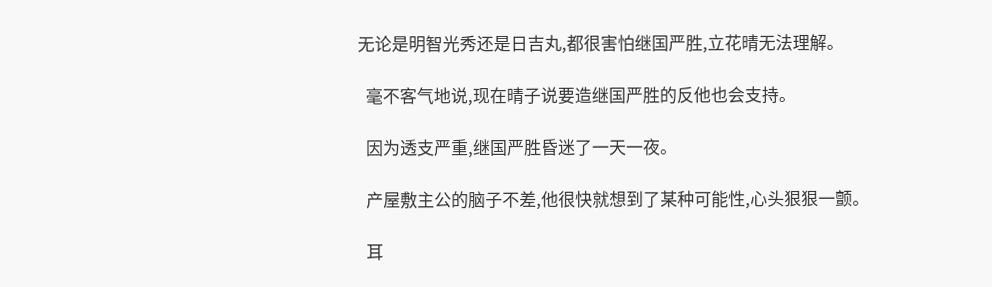无论是明智光秀还是日吉丸,都很害怕继国严胜,立花晴无法理解。

  毫不客气地说,现在晴子说要造继国严胜的反他也会支持。

  因为透支严重,继国严胜昏迷了一天一夜。

  产屋敷主公的脑子不差,他很快就想到了某种可能性,心头狠狠一颤。

  耳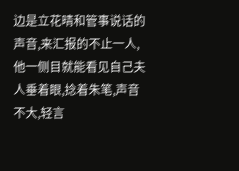边是立花晴和管事说话的声音,来汇报的不止一人,他一侧目就能看见自己夫人垂着眼,捻着朱笔,声音不大,轻言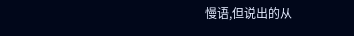慢语,但说出的从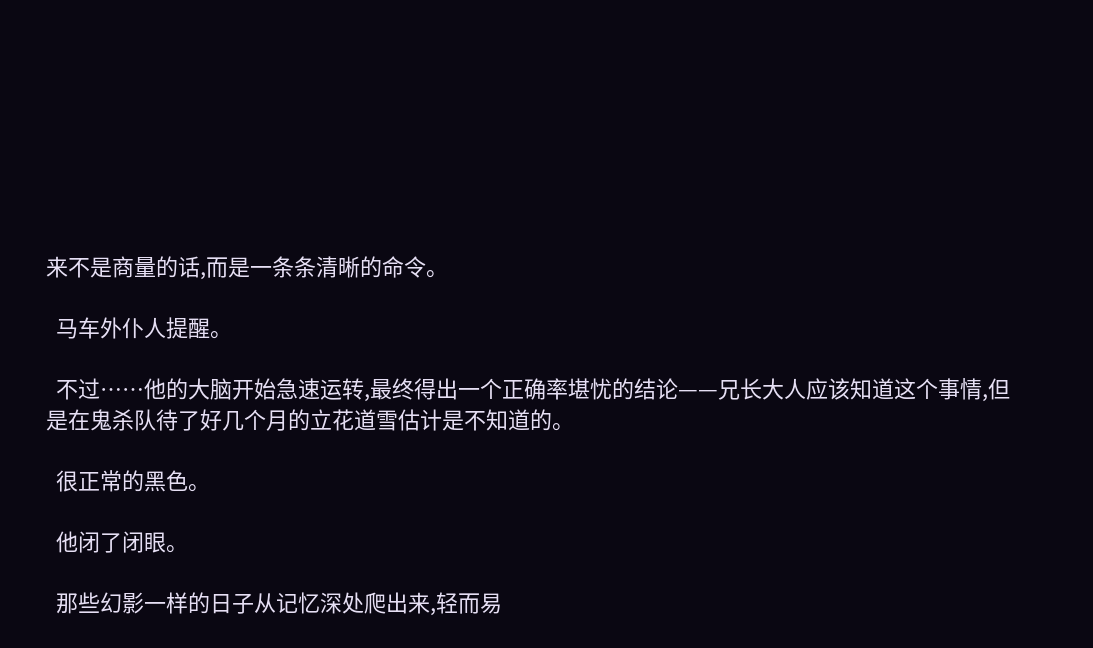来不是商量的话,而是一条条清晰的命令。

  马车外仆人提醒。

  不过……他的大脑开始急速运转,最终得出一个正确率堪忧的结论——兄长大人应该知道这个事情,但是在鬼杀队待了好几个月的立花道雪估计是不知道的。

  很正常的黑色。

  他闭了闭眼。

  那些幻影一样的日子从记忆深处爬出来,轻而易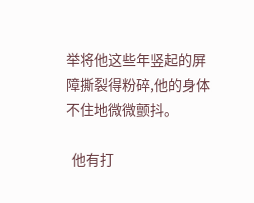举将他这些年竖起的屏障撕裂得粉碎,他的身体不住地微微颤抖。

  他有打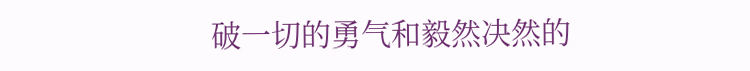破一切的勇气和毅然决然的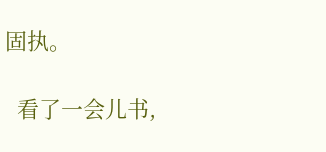固执。

  看了一会儿书,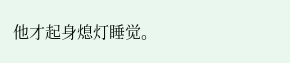他才起身熄灯睡觉。